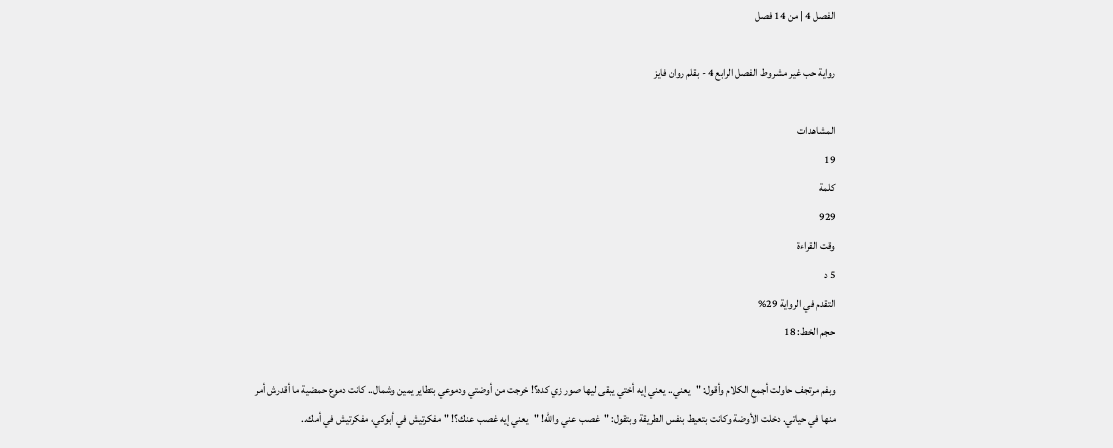الفصل 4 | من 14 فصل

رواية حب غير مشروط الفصل الرابع 4 - بقلم روان فايز

المشاهدات
19
كلمة
929
وقت القراءة
5 د
التقدم في الرواية 29%
حجم الخط: 18

وبفم مرتجف حاولت أجمع الكلام وأقول: "يعني.. يعني إيه أختي يبقى ليها صور زي كده؟! خرجت من أوضتي ودموعي بتطاير يمين وشمال.. كانت دموع حمضية ما أقدرش أمر منها في حياتي. دخلت الأوضة وكانت بتعيط بنفس الطريقة وبتقول: "غصب عني والله! "يعني إيه غصب عنك؟! "مفكرتيش في أبوكي، مفكرتيش في أمك..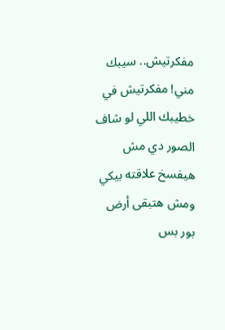مفكرتيش.. سيبك مني! مفكرتيش في خطيبك اللي لو شاف الصور دي مش هيفسخ علاقته بيكي ومش هتبقى أرض بور بس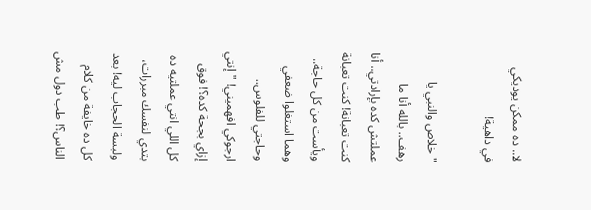لا.. ده ممكن يوديكي في داهية!

"خلاص والنبي يا رهف.. بالله أنا ما عملتش كده بإرادتي.. أنا كنت تعبانة! كنت تعبانة ويأست من كل حاجة.. وهما استغلوا ضعفي وحاجتي للفلوس.. ارجوكي افهميني! "إنتي إزاي بجحة كده؟! فوق كل اللي انتي عملتيه ده بتدي لنفسك مبررات، ولبسة الحجاب ليه! بعد كل ده خايفة من كلام الناس؟! طب دول مش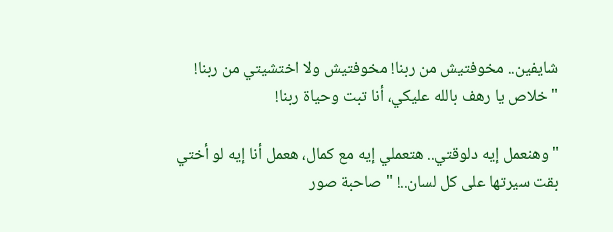شايفين.. مخوفتيش من ربنا! مخوفتيش ولا اختشيتي من ربنا! "خلاص يا رهف بالله عليكي، أنا تبت وحياة ربنا!

"وهنعمل إيه دلوقتي.. هتعملي إيه مع كمال، هعمل أنا إيه لو أختي بقت سيرتها على كل لسان..! "صاحبة صور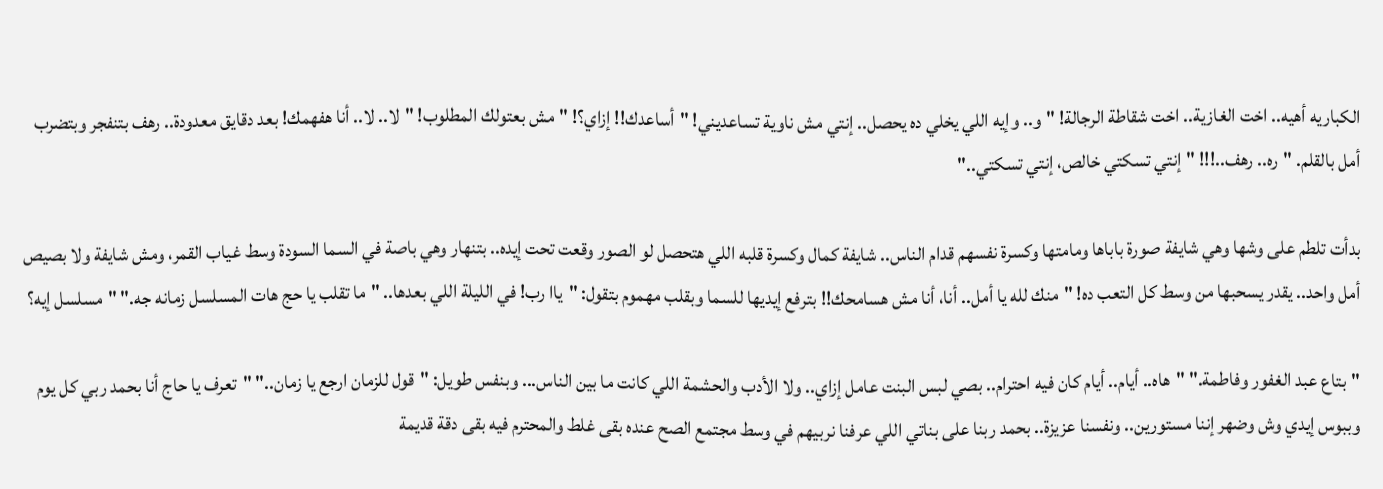الكباريه أهيه.. اخت الغازية.. اخت شقاطة الرجالة! "و.. وإيه اللي يخلي ده يحصل.. إنتي مش ناوية تساعديني! "أساعدك!! إزاي؟! "مش بعتولك المطلوب! "لا.. لا.. أنا هفهمك! بعد دقايق معدودة.. رهف بتنفجر وبتضرب أمل بالقلم. "ره.. رهف..!!! "إنتي تسكتي خالص، إنتي تسكتي.."

بدأت تلطم على وشها وهي شايفة صورة باباها ومامتها وكسرة نفسهم قدام الناس.. شايفة كمال وكسرة قلبه اللي هتحصل لو الصور وقعت تحت إيده.. بتنهار وهي باصة في السما السودة وسط غياب القمر، ومش شايفة ولا بصيص أمل واحد.. يقدر يسحبها من وسط كل التعب ده! "منك لله يا أمل.. أنا، أنا مش هسامحك!! بترفع إيديها للسما وبقلب مهموم بتقول: "ياا رب! في الليلة اللي بعدها.. "ما تقلب يا حج هات المسلسل زمانه جه." "مسلسل إيه؟

"بتاع عبد الغفور وفاطمة." "هاه.. أيام.. أيام كان فيه احترام.. بصي لبس البنت عامل إزاي.. ولا الأدب والحشمة اللي كانت ما بين الناس... وبنفس طويل: "قول للزمان ارجع يا زمان.." "تعرف يا حاج أنا بحمد ربي كل يوم وببوس إيدي وش وضهر إننا مستورين.. ونفسنا عزيزة.. بحمد ربنا على بناتي اللي عرفنا نربيهم في وسط مجتمع الصح عنده بقى غلط والمحترم فيه بقى دقة قديمة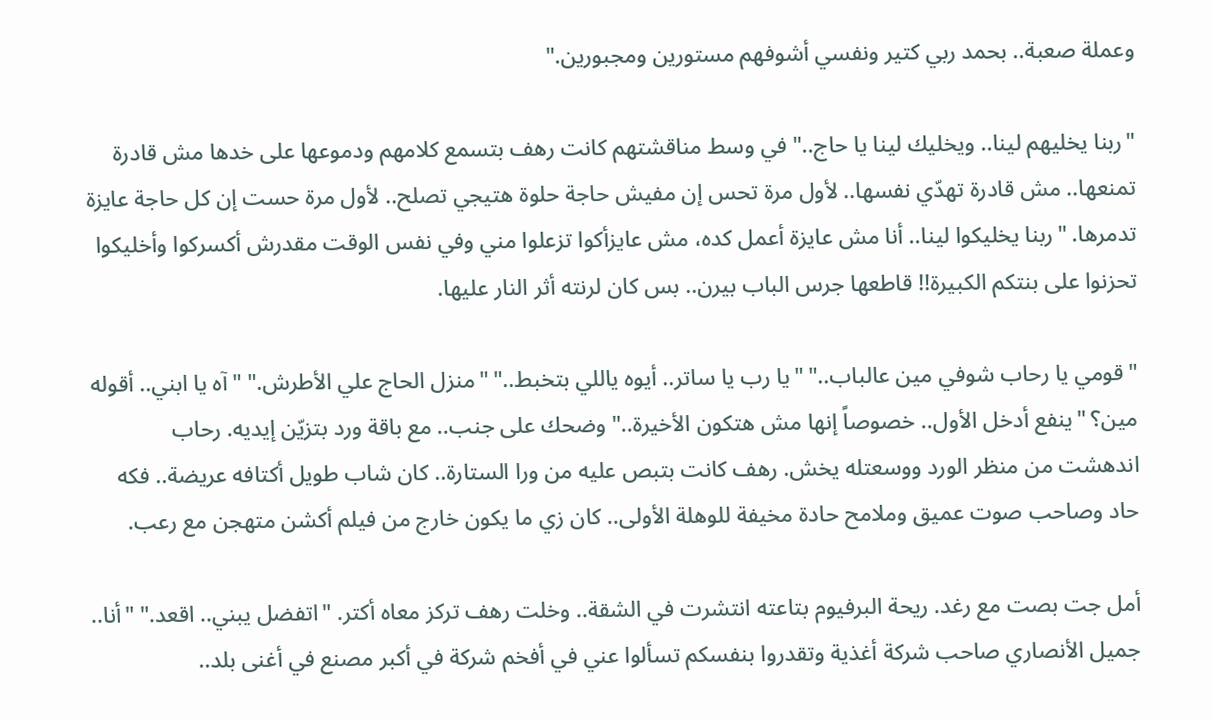وعملة صعبة.. بحمد ربي كتير ونفسي أشوفهم مستورين ومجبورين."

"ربنا يخليهم لينا.. ويخليك لينا يا حاج.." في وسط مناقشتهم كانت رهف بتسمع كلامهم ودموعها على خدها مش قادرة تمنعها.. مش قادرة تهدّي نفسها.. لأول مرة تحس إن مفيش حاجة حلوة هتيجي تصلح.. لأول مرة حست إن كل حاجة عايزة تدمرها. "ربنا يخليكوا لينا.. أنا مش عايزة أعمل كده، مش عايزأكوا تزعلوا مني وفي نفس الوقت مقدرش أكسركوا وأخليكوا تحزنوا على بنتكم الكبيرة!! قاطعها جرس الباب بيرن.. بس كان لرنته أثر النار عليها.

"قومي يا رحاب شوفي مين عالباب.." "يا رب يا ساتر.. أيوه ياللي بتخبط.." "منزل الحاج علي الأطرش." "آه يا ابني.. أقوله مين؟ "ينفع أدخل الأول.. خصوصاً إنها مش هتكون الأخيرة.." وضحك على جنب.. مع باقة ورد بتزيّن إيديه. رحاب اندهشت من منظر الورد ووسعتله يخش. رهف كانت بتبص عليه من ورا الستارة.. كان شاب طويل أكتافه عريضة.. فكه حاد وصاحب صوت عميق وملامح حادة مخيفة للوهلة الأولى.. كان زي ما يكون خارج من فيلم أكشن متهجن مع رعب.

أمل جت بصت مع رغد. ريحة البرفيوم بتاعته انتشرت في الشقة.. وخلت رهف تركز معاه أكتر. "اتفضل يبني.. اقعد." "أنا.. جميل الأنصاري صاحب شركة أغذية وتقدروا بنفسكم تسألوا عني في أفخم شركة في أكبر مصنع في أغنى بلد..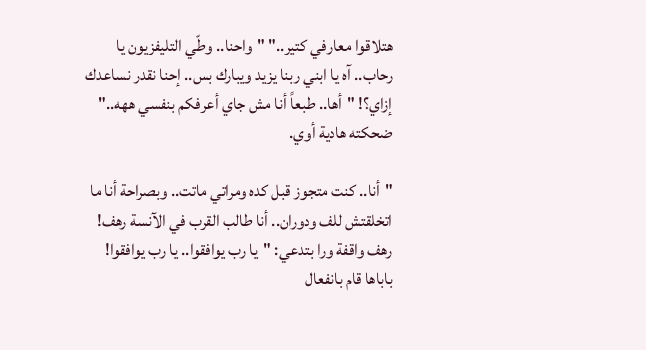هتلاقوا معارفي كتير.." "واحنا.. وطّي التليفزيون يا رحاب.. آه يا ابني ربنا يزيد ويبارك بس.. إحنا نقدر نساعدك إزاي؟! "أها.. طبعاً أنا مش جاي أعرفكم بنفسي ههه.." ضحكته هادية أوي.

"أنا.. كنت متجوز قبل كده ومراتي ماتت.. وبصراحة أنا ما اتخلقتش للف ودوران.. أنا طالب القرب في الآنسة رهف! رهف واقفة ورا بتدعي: "يا رب يوافقوا.. يا رب يوافقوا! باباها قام بانفعال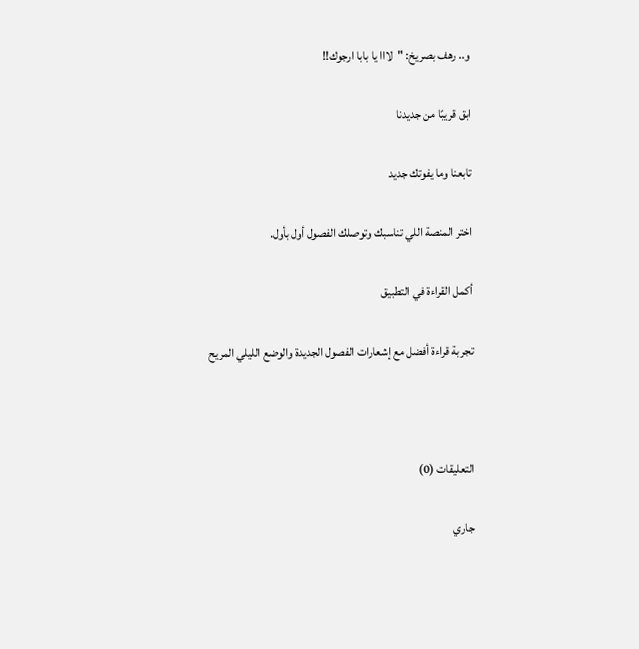و.. رهف بصريخ: "لااا يا بابا ارجوك!!

ابق قريبًا من جديدنا

تابعنا وما يفوتك جديد

اختر المنصة اللي تناسبك وتوصلك الفصول أول بأول.

أكمل القراءة في التطبيق

تجربة قراءة أفضل مع إشعارات الفصول الجديدة والوضع الليلي المريح



التعليقات (0)

جاري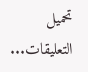تحميل التعليقات...